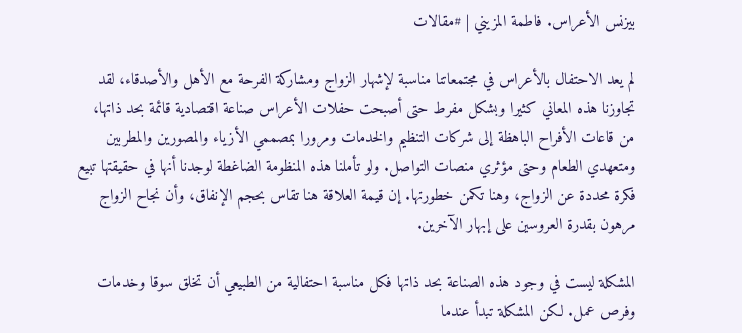بيزنس الأعراس. فاطمة المزيني | #مقالات

لم يعد الاحتفال بالأعراس في مجتمعاتنا مناسبة لإشهار الزواج ومشاركة الفرحة مع الأهل والأصدقاء، لقد تجاوزنا هذه المعاني كثيرا وبشكل مفرط حتى أصبحت حفلات الأعراس صناعة اقتصادية قائمة بحد ذاتها، من قاعات الأفراح الباهظة إلى شركات التنظيم والخدمات ومرورا بمصممي الأزياء والمصورين والمطربين ومتعهدي الطعام وحتى مؤثري منصات التواصل. ولو تأملنا هذه المنظومة الضاغطة لوجدنا أنها في حقيقتها تبيع فكرة محددة عن الزواج، وهنا تكمن خطورتها. إن قيمة العلاقة هنا تقاس بحجم الإنفاق، وأن نجاح الزواج مرهون بقدرة العروسين على إبهار الآخرين.

المشكلة ليست في وجود هذه الصناعة بحد ذاتها فكل مناسبة احتفالية من الطبيعي أن تخلق سوقا وخدمات وفرص عمل. لكن المشكلة تبدأ عندما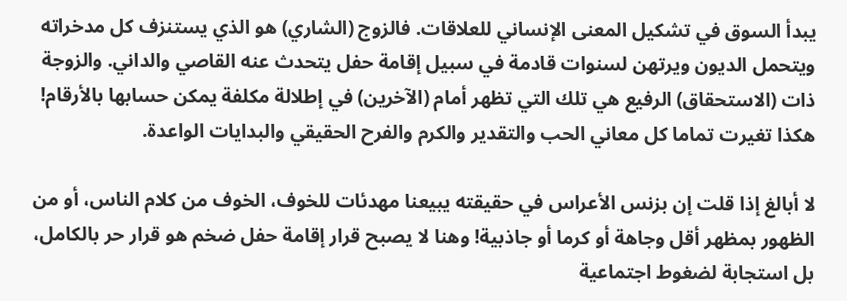يبدأ السوق في تشكيل المعنى الإنساني للعلاقات. فالزوج (الشاري) هو الذي يستنزف كل مدخراته ويتحمل الديون ويرتهن لسنوات قادمة في سبيل إقامة حفل يتحدث عنه القاصي والداني. والزوجة ذات (الاستحقاق) الرفيع هي تلك التي تظهر أمام (الآخرين) في إطلالة مكلفة يمكن حسابها بالأرقام! هكذا تغيرت تماما كل معاني الحب والتقدير والكرم والفرح الحقيقي والبدايات الواعدة.

لا أبالغ إذا قلت إن بزنس الأعراس في حقيقته يبيعنا مهدئات للخوف، الخوف من كلام الناس، أو من الظهور بمظهر أقل وجاهة أو كرما أو جاذبية! وهنا لا يصبح قرار إقامة حفل ضخم هو قرار حر بالكامل، بل استجابة لضغوط اجتماعية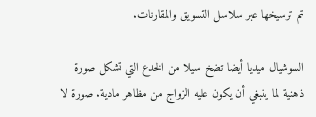تم ترسيخها عبر سلاسل التسويق والمقارنات.

السوشيال ميديا أيضا تضخ سيلا من الخدع التي تشكل صورة ذهنية لما ينبغي أن يكون عليه الزواج من مظاهر مادية. صورة لا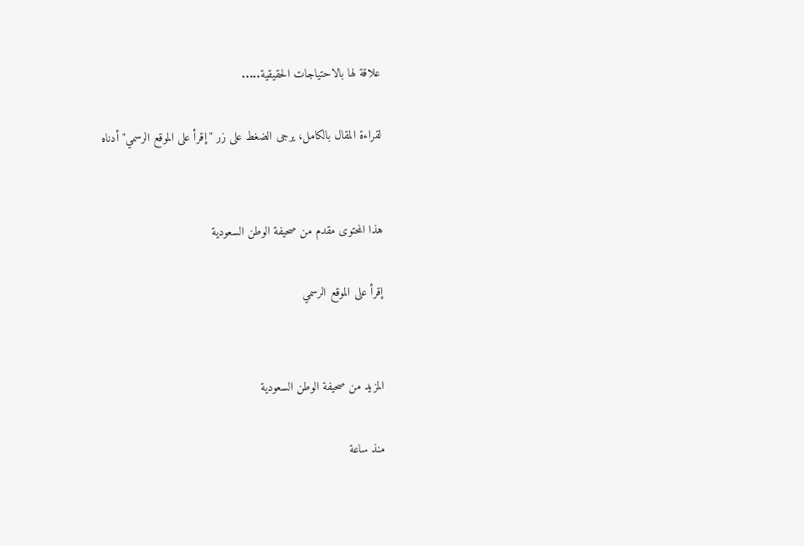علاقة لها بالاحتياجات الحقيقية.....

لقراءة المقال بالكامل، يرجى الضغط على زر "إقرأ على الموقع الرسمي" أدناه


هذا المحتوى مقدم من صحيفة الوطن السعودية

إقرأ على الموقع الرسمي


المزيد من صحيفة الوطن السعودية

منذ ساعة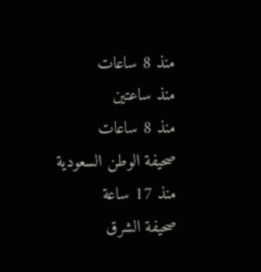منذ 8 ساعات
منذ ساعتين
منذ 8 ساعات
صحيفة الوطن السعودية منذ 17 ساعة
صحيفة الشرق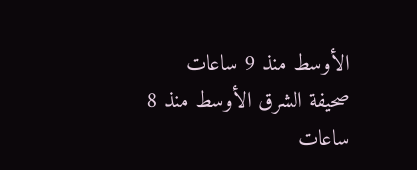الأوسط منذ 9 ساعات
صحيفة الشرق الأوسط منذ 8 ساعات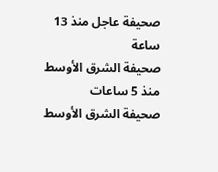صحيفة عاجل منذ 13 ساعة
صحيفة الشرق الأوسط منذ 5 ساعات
صحيفة الشرق الأوسط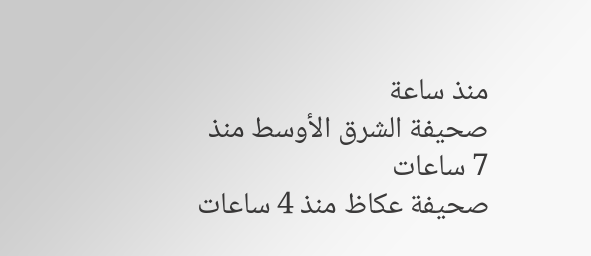منذ ساعة
صحيفة الشرق الأوسط منذ 7 ساعات
صحيفة عكاظ منذ 4 ساعات